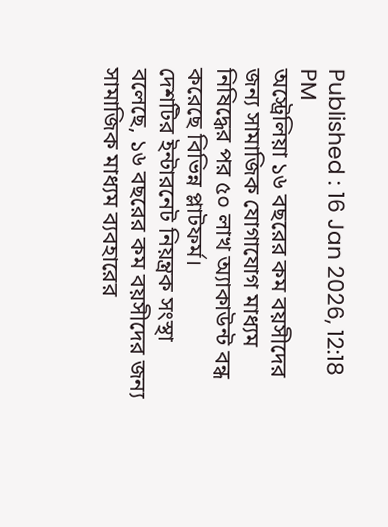Published : 16 Jan 2026, 12:18 PM
অস্ট্রেলিয়া ১৬ বছরের কম বয়সীদের জন্য সামাজিক যোগাযোগ মাধ্যম নিষিদ্ধের পর ৫০ লাখ অ্যাকাউন্ট বন্ধ করেছে বিভিন্ন প্লাটফর্ম।
দেশটির ইন্টারনেট নিয়ন্ত্রক সংস্থা বলেছে, ১৬ বছরের কম বয়সীদের জন্য সামাজিক মাধ্যম ব্যবহারের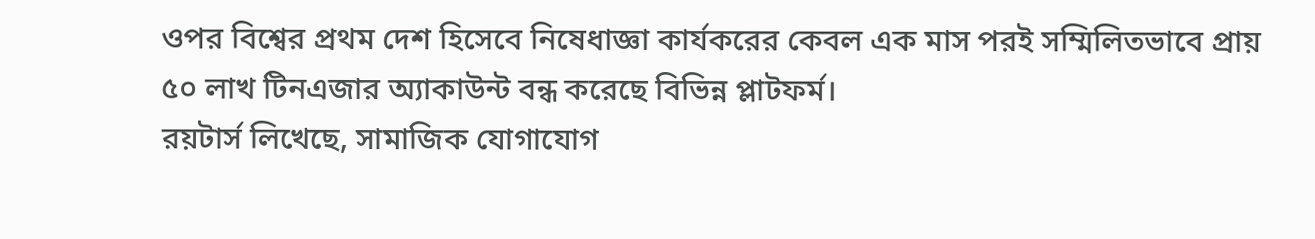ওপর বিশ্বের প্রথম দেশ হিসেবে নিষেধাজ্ঞা কার্যকরের কেবল এক মাস পরই সম্মিলিতভাবে প্রায় ৫০ লাখ টিনএজার অ্যাকাউন্ট বন্ধ করেছে বিভিন্ন প্লাটফর্ম।
রয়টার্স লিখেছে, সামাজিক যোগাযোগ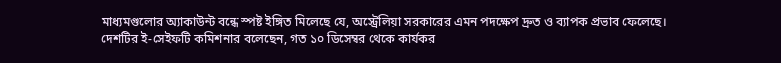মাধ্যমগুলোর অ্যাকাউন্ট বন্ধে স্পষ্ট ইঙ্গিত মিলেছে যে, অস্ট্রেলিয়া সরকারের এমন পদক্ষেপ দ্রুত ও ব্যাপক প্রভাব ফেলেছে।
দেশটির ই-সেইফটি কমিশনার বলেছেন, গত ১০ ডিসেম্বর থেকে কার্যকর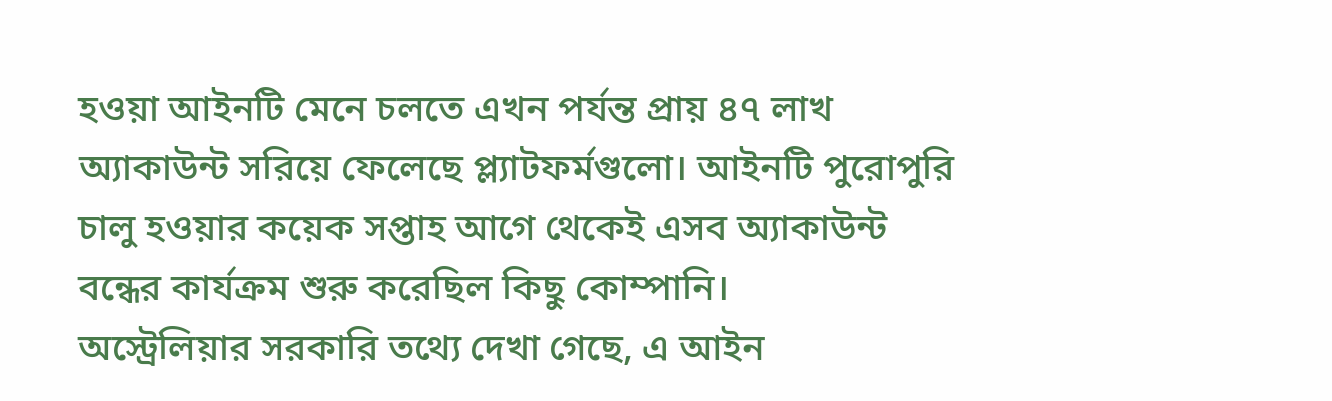হওয়া আইনটি মেনে চলতে এখন পর্যন্ত প্রায় ৪৭ লাখ অ্যাকাউন্ট সরিয়ে ফেলেছে প্ল্যাটফর্মগুলো। আইনটি পুরোপুরি চালু হওয়ার কয়েক সপ্তাহ আগে থেকেই এসব অ্যাকাউন্ট বন্ধের কার্যক্রম শুরু করেছিল কিছু কোম্পানি।
অস্ট্রেলিয়ার সরকারি তথ্যে দেখা গেছে, এ আইন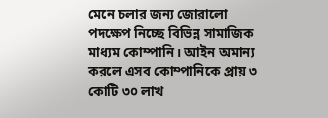মেনে চলার জন্য জোরালো পদক্ষেপ নিচ্ছে বিভিন্ন সামাজিক মাধ্যম কোম্পানি। আইন অমান্য করলে এসব কোম্পানিকে প্রায় ৩ কোটি ৩০ লাখ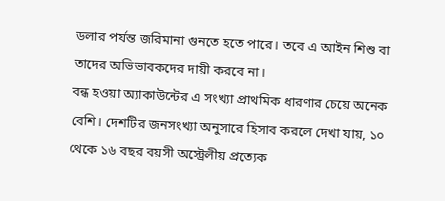ডলার পর্যন্ত জরিমানা গুনতে হতে পারে। তবে এ আইন শিশু বা তাদের অভিভাবকদের দায়ী করবে না।
বন্ধ হওয়া অ্যাকাউন্টের এ সংখ্যা প্রাথমিক ধারণার চেয়ে অনেক বেশি। দেশটির জনসংখ্যা অনুসারে হিসাব করলে দেখা যায়, ১০ থেকে ১৬ বছর বয়সী অস্ট্রেলীয় প্রত্যেক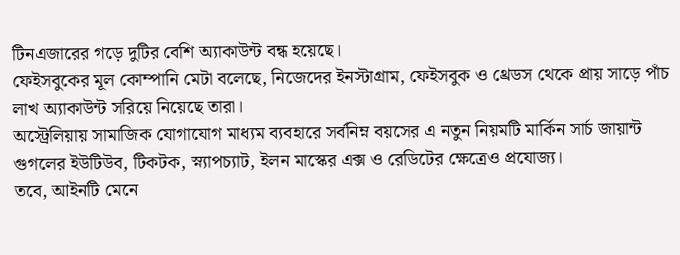টিনএজারের গড়ে দুটির বেশি অ্যাকাউন্ট বন্ধ হয়েছে।
ফেইসবুকের মূল কোম্পানি মেটা বলেছে, নিজেদের ইনস্টাগ্রাম, ফেইসবুক ও থ্রেডস থেকে প্রায় সাড়ে পাঁচ লাখ অ্যাকাউন্ট সরিয়ে নিয়েছে তারা।
অস্ট্রেলিয়ায় সামাজিক যোগাযোগ মাধ্যম ব্যবহারে সর্বনিম্ন বয়সের এ নতুন নিয়মটি মার্কিন সার্চ জায়ান্ট গুগলের ইউটিউব, টিকটক, স্ন্যাপচ্যাট, ইলন মাস্কের এক্স ও রেডিটের ক্ষেত্রেও প্রযোজ্য।
তবে, আইনটি মেনে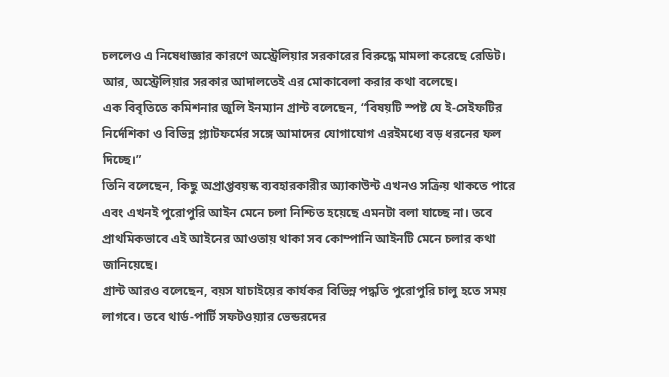চললেও এ নিষেধাজ্ঞার কারণে অস্ট্রেলিয়ার সরকারের বিরুদ্ধে মামলা করেছে রেডিট। আর, অস্ট্রেলিয়ার সরকার আদালতেই এর মোকাবেলা করার কথা বলেছে।
এক বিবৃতিতে কমিশনার জুলি ইনম্যান গ্রান্ট বলেছেন, “বিষয়টি স্পষ্ট যে ই-সেইফটির নির্দেশিকা ও বিভিন্ন প্ল্যাটফর্মের সঙ্গে আমাদের যোগাযোগ এরইমধ্যে বড় ধরনের ফল দিচ্ছে।”
তিনি বলেছেন, কিছু অপ্রাপ্তবয়স্ক ব্যবহারকারীর অ্যাকাউন্ট এখনও সক্রিয় থাকতে পারে এবং এখনই পুরোপুরি আইন মেনে চলা নিশ্চিত হয়েছে এমনটা বলা যাচ্ছে না। তবে প্রাথমিকভাবে এই আইনের আওতায় থাকা সব কোম্পানি আইনটি মেনে চলার কথা জানিয়েছে।
গ্রান্ট আরও বলেছেন, বয়স যাচাইয়ের কার্যকর বিভিন্ন পদ্ধতি পুরোপুরি চালু হতে সময় লাগবে। তবে থার্ড-পার্টি সফটওয়্যার ভেন্ডরদের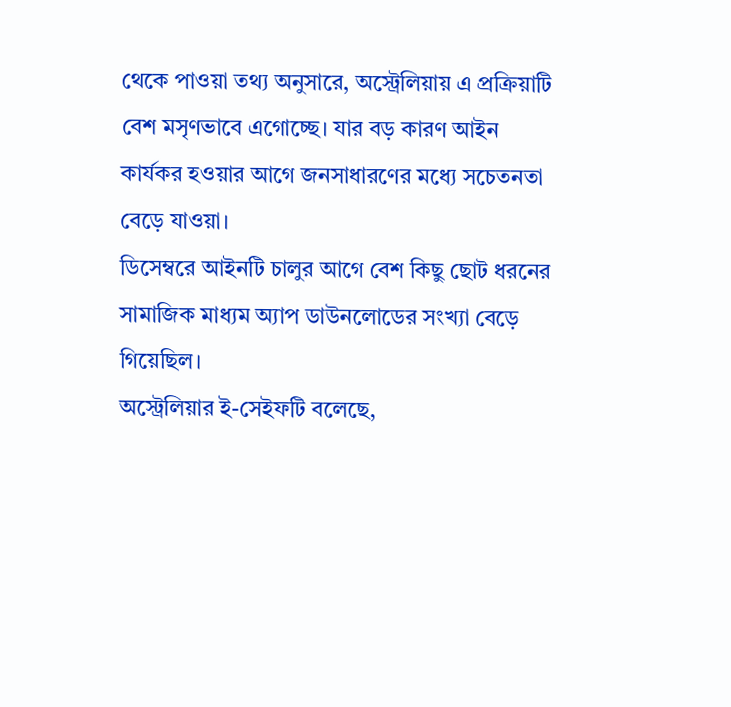থেকে পাওয়া তথ্য অনুসারে, অস্ট্রেলিয়ায় এ প্রক্রিয়াটি বেশ মসৃণভাবে এগোচ্ছে। যার বড় কারণ আইন কার্যকর হওয়ার আগে জনসাধারণের মধ্যে সচেতনতা বেড়ে যাওয়া।
ডিসেম্বরে আইনটি চালুর আগে বেশ কিছু ছোট ধরনের সামাজিক মাধ্যম অ্যাপ ডাউনলোডের সংখ্যা বেড়ে গিয়েছিল।
অস্ট্রেলিয়ার ই-সেইফটি বলেছে,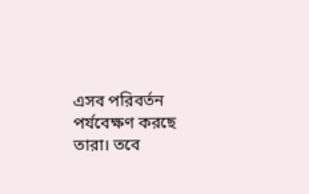এসব পরিবর্তন পর্যবেক্ষণ করছে তারা। তবে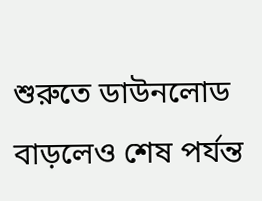শুরুতে ডাউনলোড বাড়লেও শেষ পর্যন্ত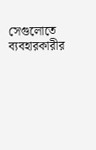সেগুলোতে ব্যবহারকারীর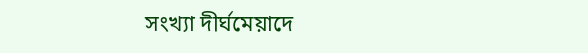সংখ্যা দীর্ঘমেয়াদে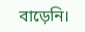বাড়েনি।